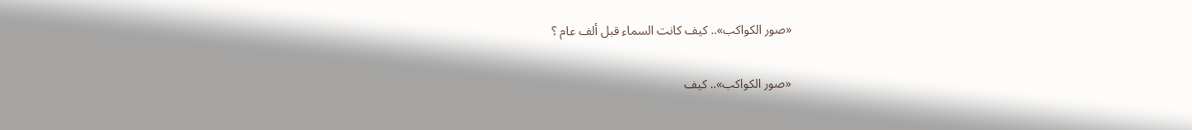«صور الكواكب».. كيف كانت السماء قبل ألف عام ؟

«صور الكواكب».. كيف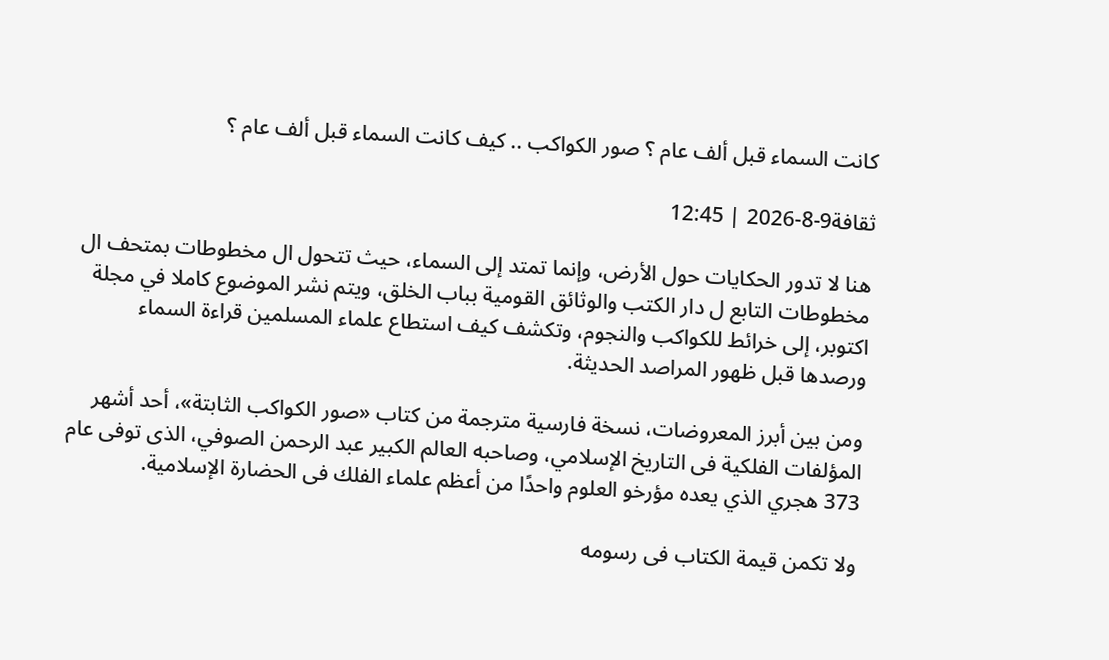كانت السماء قبل ألف عام ؟ صور الكواكب .. كيف كانت السماء قبل ألف عام ؟

ثقافة9-8-2026 | 12:45

هنا لا تدور الحكايات حول الأرض، وإنما تمتد إلى السماء، حيث تتحول ال مخطوطات بمتحف ال مخطوطات التابع ل دار الكتب والوثائق القومية بباب الخلق، ويتم نشر الموضوع كاملا في مجلة اكتوبر، إلى خرائط للكواكب والنجوم، وتكشف كيف استطاع علماء المسلمين قراءة السماء ورصدها قبل ظهور المراصد الحديثة.

ومن بين أبرز المعروضات، نسخة فارسية مترجمة من كتاب «صور الكواكب الثابتة»، أحد أشهر المؤلفات الفلكية فى التاريخ الإسلامي، وصاحبه العالم الكبير عبد الرحمن الصوفي، الذى توفى عام 373 هجري الذي يعده مؤرخو العلوم واحدًا من أعظم علماء الفلك فى الحضارة الإسلامية.

ولا تكمن قيمة الكتاب فى رسومه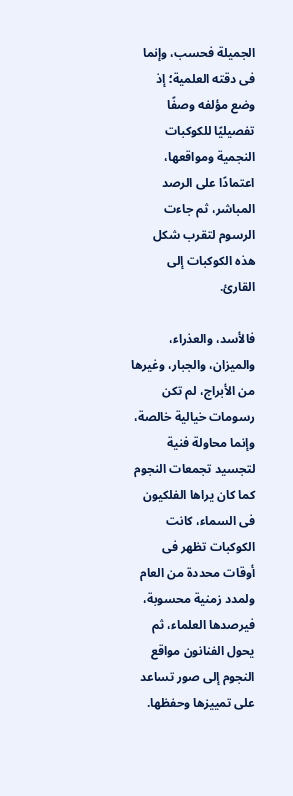الجميلة فحسب، وإنما فى دقته العلمية؛ إذ وضع مؤلفه وصفًا تفصيليًا للكوكبات النجمية ومواقعها، اعتمادًا على الرصد المباشر، ثم جاءت الرسوم لتقرب شكل هذه الكوكبات إلى القارئ.

فالأسد، والعذراء، والميزان، والجبار، وغيرها من الأبراج، لم تكن رسومات خيالية خالصة، وإنما محاولة فنية لتجسيد تجمعات النجوم كما كان يراها الفلكيون فى السماء، كانت الكوكبات تظهر فى أوقات محددة من العام ولمدد زمنية محسوبة، فيرصدها العلماء، ثم يحول الفنانون مواقع النجوم إلى صور تساعد على تمييزها وحفظها.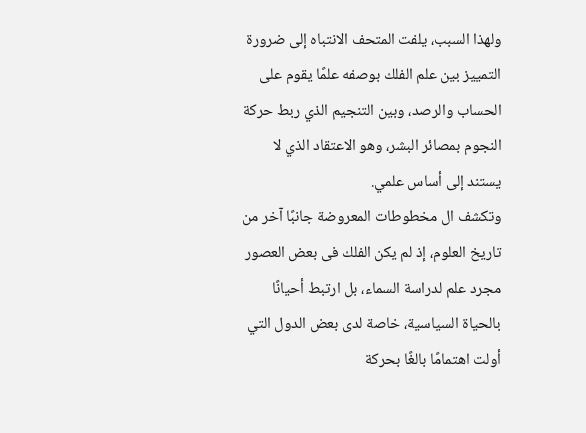ولهذا السبب، يلفت المتحف الانتباه إلى ضرورة التمييز بين علم الفلك بوصفه علمًا يقوم على الحساب والرصد، وبين التنجيم الذي ربط حركة النجوم بمصائر البشر، وهو الاعتقاد الذي لا يستند إلى أساس علمي.
وتكشف ال مخطوطات المعروضة جانبًا آخر من تاريخ العلوم، إذ لم يكن الفلك فى بعض العصور مجرد علم لدراسة السماء، بل ارتبط أحيانًا بالحياة السياسية، خاصة لدى بعض الدول التي أولت اهتمامًا بالغًا بحركة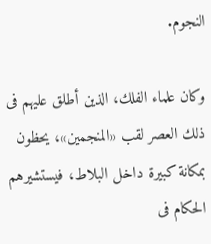النجوم.

وكان علماء الفلك، الذين أطلق عليهم فى ذلك العصر لقب «المنجمين»، يحظون بمكانة كبيرة داخل البلاط، فيستشيرهم الحكام فى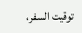توقيت السفر،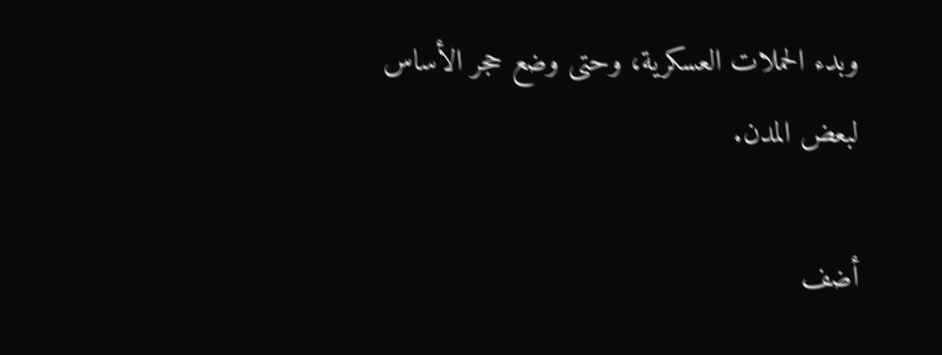وبدء الحملات العسكرية، وحتى وضع حجر الأساس لبعض المدن.

أضف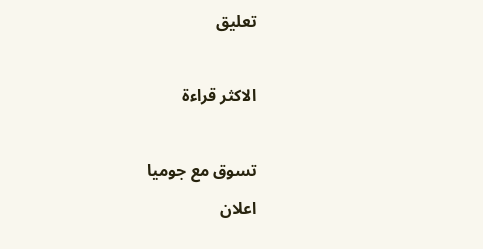تعليق

الاكثر قراءة

تسوق مع جوميا
اعلان